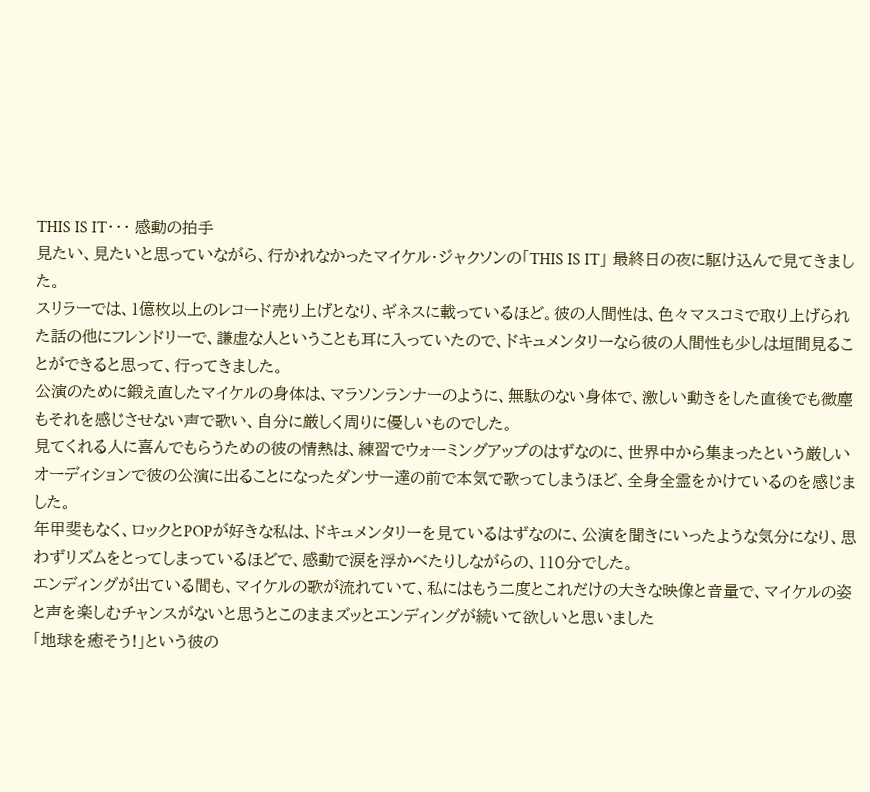THIS IS IT・・・ 感動の拍手
見たい、見たいと思っていながら、行かれなかったマイケル・ジャクソンの「THIS IS IT」 最終日の夜に駆け込んで見てきました。
スリラーでは、1億枚以上のレコード売り上げとなり、ギネスに載っているほど。彼の人間性は、色々マスコミで取り上げられた話の他にフレンドリーで、謙虚な人ということも耳に入っていたので、ドキュメンタリーなら彼の人間性も少しは垣間見ることができると思って、行ってきました。
公演のために鍛え直したマイケルの身体は、マラソンランナーのように、無駄のない身体で、激しい動きをした直後でも微塵もそれを感じさせない声で歌い、自分に厳しく周りに優しいものでした。
見てくれる人に喜んでもらうための彼の情熱は、練習でウォーミングアップのはずなのに、世界中から集まったという厳しいオーディションで彼の公演に出ることになったダンサー達の前で本気で歌ってしまうほど、全身全霊をかけているのを感じました。
年甲斐もなく、ロックとPOPが好きな私は、ドキュメンタリーを見ているはずなのに、公演を聞きにいったような気分になり、思わずリズムをとってしまっているほどで、感動で涙を浮かべたりしながらの、110分でした。
エンディングが出ている間も、マイケルの歌が流れていて、私にはもう二度とこれだけの大きな映像と音量で、マイケルの姿と声を楽しむチャンスがないと思うとこのままズッとエンディングが続いて欲しいと思いました
「地球を癒そう!」という彼の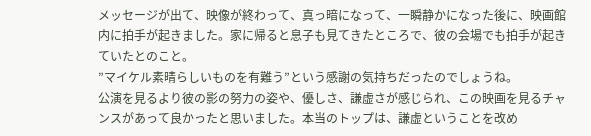メッセージが出て、映像が終わって、真っ暗になって、一瞬静かになった後に、映画館内に拍手が起きました。家に帰ると息子も見てきたところで、彼の会場でも拍手が起きていたとのこと。
”マイケル素晴らしいものを有難う”という感謝の気持ちだったのでしょうね。
公演を見るより彼の影の努力の姿や、優しさ、謙虚さが感じられ、この映画を見るチャンスがあって良かったと思いました。本当のトップは、謙虚ということを改め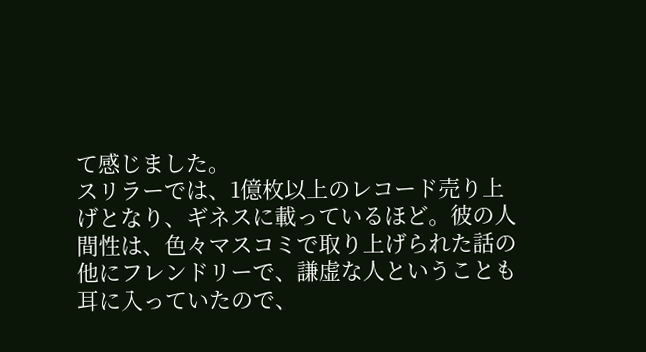て感じました。
スリラーでは、1億枚以上のレコード売り上げとなり、ギネスに載っているほど。彼の人間性は、色々マスコミで取り上げられた話の他にフレンドリーで、謙虚な人ということも耳に入っていたので、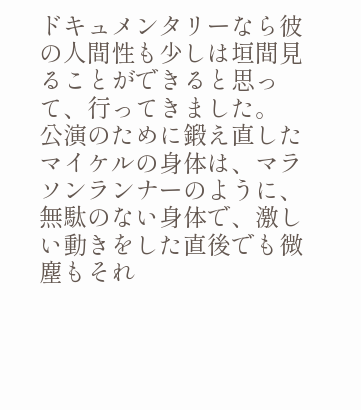ドキュメンタリーなら彼の人間性も少しは垣間見ることができると思って、行ってきました。
公演のために鍛え直したマイケルの身体は、マラソンランナーのように、無駄のない身体で、激しい動きをした直後でも微塵もそれ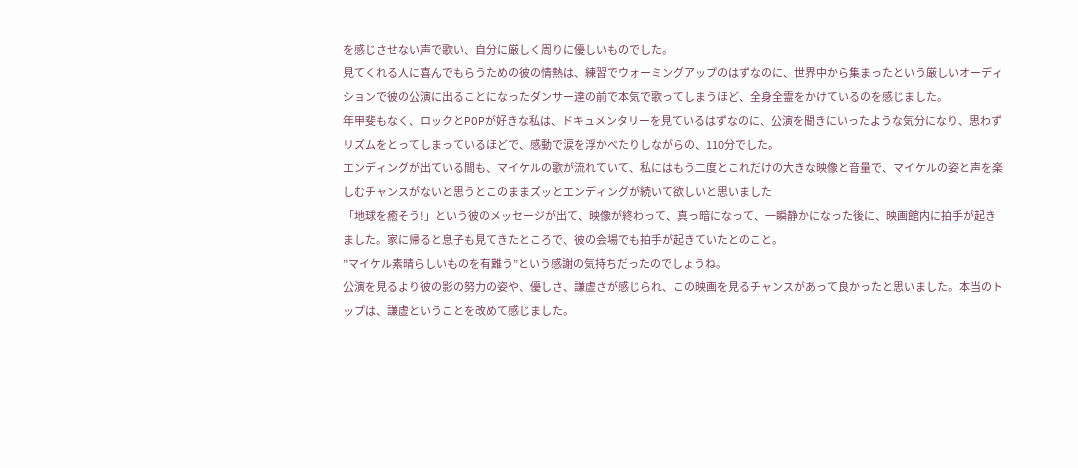を感じさせない声で歌い、自分に厳しく周りに優しいものでした。
見てくれる人に喜んでもらうための彼の情熱は、練習でウォーミングアップのはずなのに、世界中から集まったという厳しいオーディションで彼の公演に出ることになったダンサー達の前で本気で歌ってしまうほど、全身全霊をかけているのを感じました。
年甲斐もなく、ロックとPOPが好きな私は、ドキュメンタリーを見ているはずなのに、公演を聞きにいったような気分になり、思わずリズムをとってしまっているほどで、感動で涙を浮かべたりしながらの、110分でした。
エンディングが出ている間も、マイケルの歌が流れていて、私にはもう二度とこれだけの大きな映像と音量で、マイケルの姿と声を楽しむチャンスがないと思うとこのままズッとエンディングが続いて欲しいと思いました
「地球を癒そう!」という彼のメッセージが出て、映像が終わって、真っ暗になって、一瞬静かになった後に、映画館内に拍手が起きました。家に帰ると息子も見てきたところで、彼の会場でも拍手が起きていたとのこと。
”マイケル素晴らしいものを有難う”という感謝の気持ちだったのでしょうね。
公演を見るより彼の影の努力の姿や、優しさ、謙虚さが感じられ、この映画を見るチャンスがあって良かったと思いました。本当のトップは、謙虚ということを改めて感じました。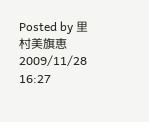Posted by 里村美旗恵 2009/11/28 16:27